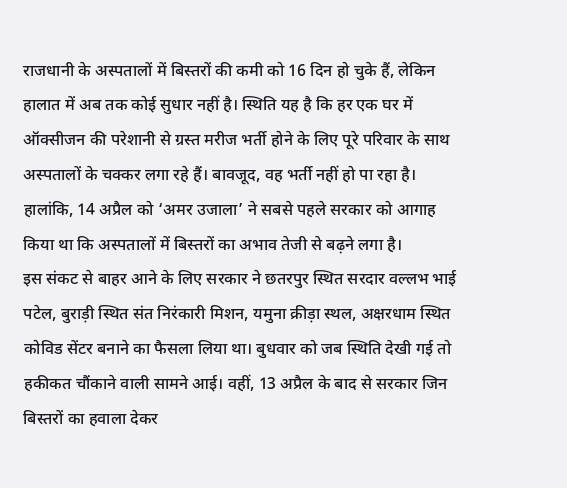राजधानी के अस्पतालों में बिस्तरों की कमी को 16 दिन हो चुके हैं, लेकिन हालात में अब तक कोई सुधार नहीं है। स्थिति यह है कि हर एक घर में ऑक्सीजन की परेशानी से ग्रस्त मरीज भर्ती होने के लिए पूरे परिवार के साथ अस्पतालों के चक्कर लगा रहे हैं। बावजूद, वह भर्ती नहीं हो पा रहा है। हालांकि, 14 अप्रैल को ‘अमर उजाला’ ने सबसे पहले सरकार को आगाह किया था कि अस्पतालों में बिस्तरों का अभाव तेजी से बढ़ने लगा है।
इस संकट से बाहर आने के लिए सरकार ने छतरपुर स्थित सरदार वल्लभ भाई पटेल, बुराड़ी स्थित संत निरंकारी मिशन, यमुना क्रीड़ा स्थल, अक्षरधाम स्थित कोविड सेंटर बनाने का फैसला लिया था। बुधवार को जब स्थिति देखी गई तो हकीकत चौंकाने वाली सामने आई। वहीं, 13 अप्रैल के बाद से सरकार जिन बिस्तरों का हवाला देकर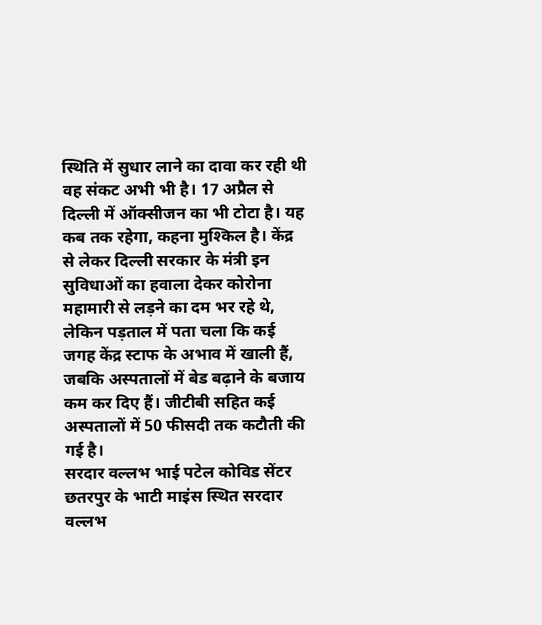स्थिति में सुधार लाने का दावा कर रही थी वह संकट अभी भी है। 17 अप्रैल से दिल्ली में ऑक्सीजन का भी टोटा है। यह कब तक रहेगा, कहना मुश्किल है। केंद्र से लेकर दिल्ली सरकार के मंत्री इन सुविधाओं का हवाला देकर कोरोना महामारी से लड़ने का दम भर रहे थे, लेकिन पड़ताल में पता चला कि कई जगह केंद्र स्टाफ के अभाव में खाली हैं, जबकि अस्पतालों में बेड बढ़ाने के बजाय कम कर दिए हैं। जीटीबी सहित कई अस्पतालों में 50 फीसदी तक कटौती की गई है।
सरदार वल्लभ भाई पटेल कोविड सेंटर
छतरपुर के भाटी माइंस स्थित सरदार वल्लभ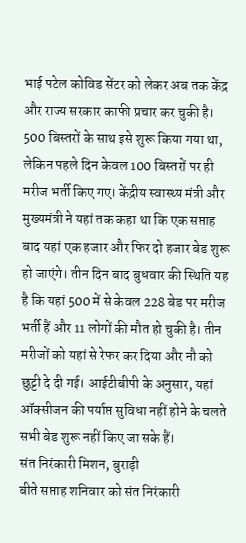भाई पटेल कोविड सेंटर को लेकर अब तक केंद्र और राज्य सरकार काफी प्रचार कर चुकी है। 500 बिस्तरों के साथ इसे शुरू किया गया था, लेकिन पहले दिन केवल 100 बिस्तरों पर ही मरीज भर्ती किए गए। केंद्रीय स्वास्थ्य मंत्री और मुख्यमंत्री ने यहां तक कहा था कि एक सप्ताह बाद यहां एक हजार और फिर दो हजार बेड शुरू हो जाएंगे। तीन दिन बाद बुधवार की स्थिति यह है कि यहां 500 में से केवल 228 बेड पर मरीज भर्ती हैं और 11 लोगों की मौत हो चुकी है। तीन मरीजों को यहां से रेफर कर दिया और नौ को छुट्टी दे दी गई। आईटीबीपी के अनुसार, यहां ऑक्सीजन की पर्याप्त सुविधा नहीं होने के चलते सभी बेड शुरू नहीं किए जा सके हैं।
संत निरंकारी मिशन, बुराड़ी
बीते सप्ताह शनिवार को संत निरंकारी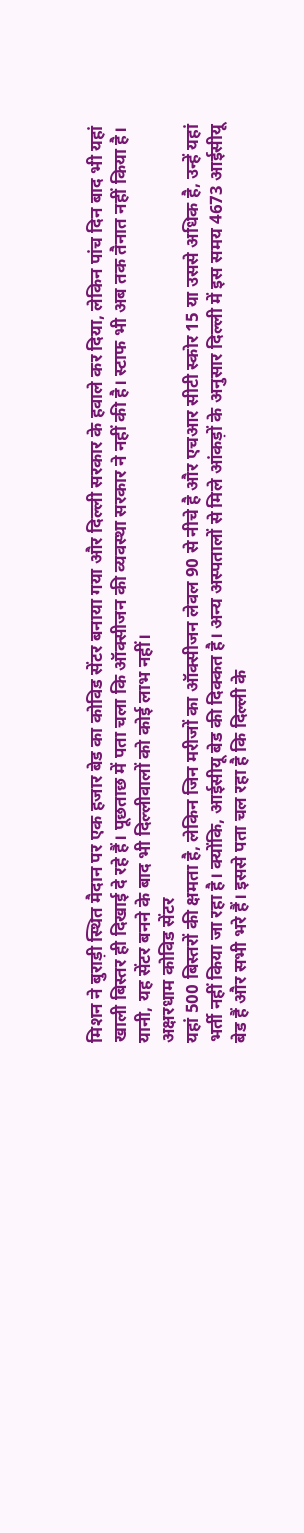मिशन ने बुराड़ी स्थित मैदान पर एक हजार बेड का कोविड सेंटर बनाया गया और दिल्ली सरकार के हवाले कर दिया, लेकिन पांच दिन बाद भी यहां खाली बिस्तर ही दिखाई दे रहे हैं। पूछताछ में पता चला कि ऑक्सीजन की व्यवस्था सरकार ने नहीं की है। स्टाफ भी अब तक तैनात नहीं किया है। यानी, यह सेंटर बनने के बाद भी दिल्लीवालों को कोई लाभ नहीं।
अक्षरधाम कोविड सेंटर
यहां 500 बिस्तरों की क्षमता है, लेकिन जिन मरीजों का ऑक्सीजन लेवल 90 से नीचे है और एचआर सीटी स्कोर 15 या उससे अधिक है, उन्हें यहां भर्ती नहीं किया जा रहा है। क्योंकि, आईसीयू बेड की दिक्कत है। अन्य अस्पतालों से मिले आंकड़ों के अनुसार दिल्ली में इस समय 4673 आईसीयू बेड हैं और सभी भरे हैं। इससे पता चल रहा है कि दिल्ली के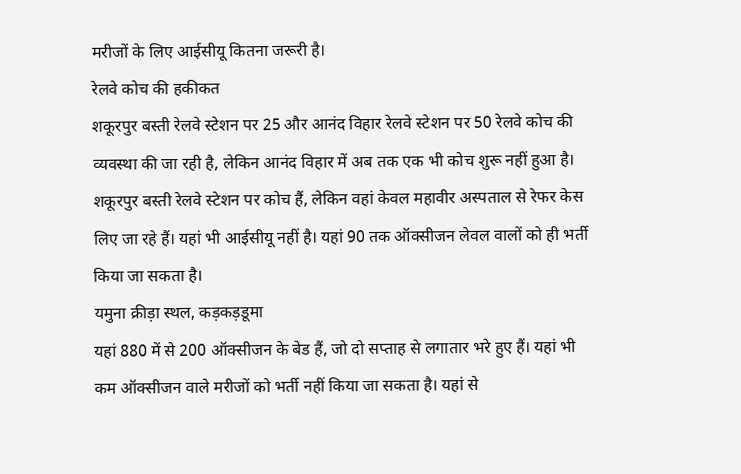मरीजों के लिए आईसीयू कितना जरूरी है।
रेलवे कोच की हकीकत
शकूरपुर बस्ती रेलवे स्टेशन पर 25 और आनंद विहार रेलवे स्टेशन पर 50 रेलवे कोच की व्यवस्था की जा रही है, लेकिन आनंद विहार में अब तक एक भी कोच शुरू नहीं हुआ है। शकूरपुर बस्ती रेलवे स्टेशन पर कोच हैं, लेकिन वहां केवल महावीर अस्पताल से रेफर केस लिए जा रहे हैं। यहां भी आईसीयू नहीं है। यहां 90 तक ऑक्सीजन लेवल वालों को ही भर्ती किया जा सकता है।
यमुना क्रीड़ा स्थल, कड़कड़डूमा
यहां 880 में से 200 ऑक्सीजन के बेड हैं, जो दो सप्ताह से लगातार भरे हुए हैं। यहां भी कम ऑक्सीजन वाले मरीजों को भर्ती नहीं किया जा सकता है। यहां से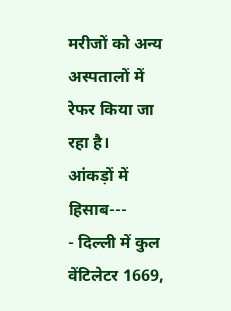मरीजों को अन्य अस्पतालों में रेफर किया जा रहा है।
आंकड़ों में हिसाब---
- दिल्ली में कुल वेंटिलेटर 1669,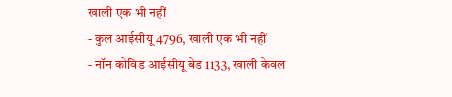खाली एक भी नहीं
- कुल आईसीयू 4796, खाली एक भी नहीं
- नॉन कोविड आईसीयू बेड 1133, खाली केवल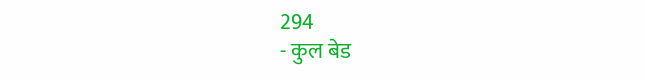294
- कुल बेड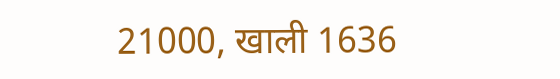21000, खाली 1636